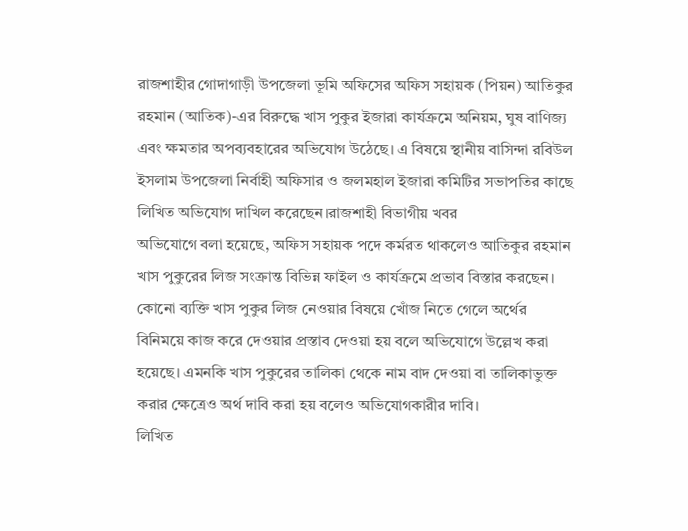রাজশাহীর গোদাগাড়ী উপজেলা ভূমি অফিসের অফিস সহায়ক (পিয়ন) আতিকুর রহমান (আতিক)-এর বিরুদ্ধে খাস পুকুর ইজারা কার্যক্রমে অনিয়ম, ঘুষ বাণিজ্য এবং ক্ষমতার অপব্যবহারের অভিযোগ উঠেছে। এ বিষয়ে স্থানীয় বাসিন্দা রবিউল ইসলাম উপজেলা নির্বাহী অফিসার ও জলমহাল ইজারা কমিটির সভাপতির কাছে লিখিত অভিযোগ দাখিল করেছেন।রাজশাহী বিভাগীয় খবর
অভিযোগে বলা হয়েছে, অফিস সহায়ক পদে কর্মরত থাকলেও আতিকুর রহমান খাস পুকুরের লিজ সংক্রান্ত বিভিন্ন ফাইল ও কার্যক্রমে প্রভাব বিস্তার করছেন। কোনো ব্যক্তি খাস পুকুর লিজ নেওয়ার বিষয়ে খোঁজ নিতে গেলে অর্থের বিনিময়ে কাজ করে দেওয়ার প্রস্তাব দেওয়া হয় বলে অভিযোগে উল্লেখ করা হয়েছে। এমনকি খাস পুকুরের তালিকা থেকে নাম বাদ দেওয়া বা তালিকাভুক্ত করার ক্ষেত্রেও অর্থ দাবি করা হয় বলেও অভিযোগকারীর দাবি।
লিখিত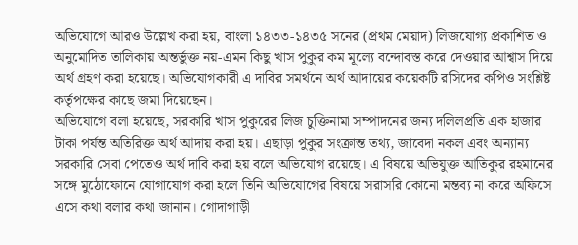অভিযোগে আরও উল্লেখ করা হয়, বাংলা ১৪৩৩-১৪৩৫ সনের (প্রথম মেয়াদ) লিজযোগ্য প্রকাশিত ও অনুমোদিত তালিকায় অন্তর্ভুক্ত নয়-এমন কিছু খাস পুকুর কম মূল্যে বন্দোবস্ত করে দেওয়ার আশ্বাস দিয়ে অর্থ গ্রহণ করা হয়েছে। অভিযোগকারী এ দাবির সমর্থনে অর্থ আদায়ের কয়েকটি রসিদের কপিও সংশ্লিষ্ট কর্তৃপক্ষের কাছে জমা দিয়েছেন।
অভিযোগে বলা হয়েছে, সরকারি খাস পুকুরের লিজ চুক্তিনামা সম্পাদনের জন্য দলিলপ্রতি এক হাজার টাকা পর্যন্ত অতিরিক্ত অর্থ আদায় করা হয়। এছাড়া পুকুর সংক্রান্ত তথ্য, জাবেদা নকল এবং অন্যান্য সরকারি সেবা পেতেও অর্থ দাবি করা হয় বলে অভিযোগ রয়েছে। এ বিষয়ে অভিযুক্ত আতিকুর রহমানের সঙ্গে মুঠোফোনে যোগাযোগ করা হলে তিনি অভিযোগের বিষয়ে সরাসরি কোনো মন্তব্য না করে অফিসে এসে কথা বলার কথা জানান। গোদাগাড়ী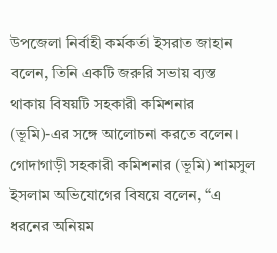উপজেলা নির্বাহী কর্মকর্তা ইসরাত জাহান বলেন, তিনি একটি জরুরি সভায় ব্যস্ত থাকায় বিষয়টি সহকারী কমিশনার (ভূমি)-এর সঙ্গে আলোচনা করতে বলেন। গোদাগাড়ী সহকারী কমিশনার (ভূমি) শামসুল ইসলাম অভিযোগের বিষয়ে বলেন, “এ ধরনের অনিয়ম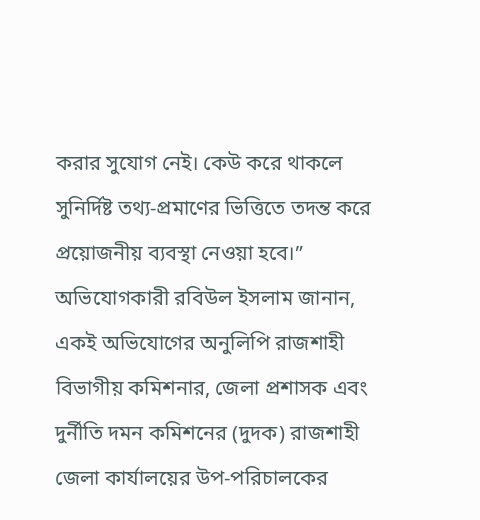করার সুযোগ নেই। কেউ করে থাকলে সুনির্দিষ্ট তথ্য-প্রমাণের ভিত্তিতে তদন্ত করে প্রয়োজনীয় ব্যবস্থা নেওয়া হবে।” অভিযোগকারী রবিউল ইসলাম জানান, একই অভিযোগের অনুলিপি রাজশাহী বিভাগীয় কমিশনার, জেলা প্রশাসক এবং দুর্নীতি দমন কমিশনের (দুদক) রাজশাহী জেলা কার্যালয়ের উপ-পরিচালকের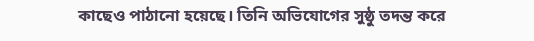কাছেও পাঠানো হয়েছে। তিনি অভিযোগের সুষ্ঠু তদন্ত করে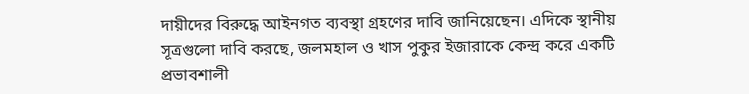দায়ীদের বিরুদ্ধে আইনগত ব্যবস্থা গ্রহণের দাবি জানিয়েছেন। এদিকে স্থানীয় সূত্রগুলো দাবি করছে, জলমহাল ও খাস পুকুর ইজারাকে কেন্দ্র করে একটি প্রভাবশালী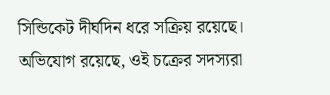সিন্ডিকেট দীর্ঘদিন ধরে সক্রিয় রয়েছে। অভিযোগ রয়েছে, ওই চক্রের সদস্যরা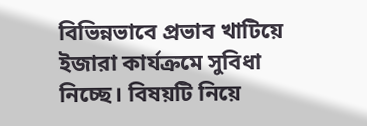বিভিন্নভাবে প্রভাব খাটিয়ে ইজারা কার্যক্রমে সুবিধা নিচ্ছে। বিষয়টি নিয়ে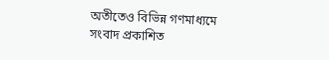অতীতেও বিভিন্ন গণমাধ্যমে সংবাদ প্রকাশিত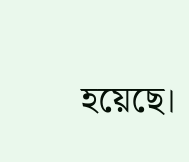হয়েছে।